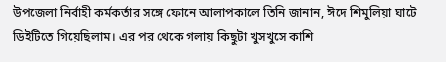উপজেলা নির্বাহী কর্মকর্তার সঙ্গে ফোনে আলাপকালে তিনি জানান, ঈদে শিমুলিয়া ঘাটে ডিইটিতে গিয়েছিলাম। এর পর থেকে গলায় কিছুটা খুসখুসে কাশি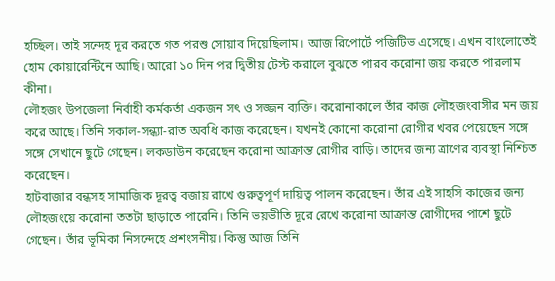হচ্ছিল। তাই সন্দেহ দূর করতে গত পরশু সোয়াব দিয়েছিলাম। আজ রিপোর্টে পজিটিভ এসেছে। এখন বাংলোতেই হোম কোয়ারেন্টিনে আছি। আরো ১০ দিন পর দ্বিতীয় টেস্ট করালে বুঝতে পারব করোনা জয় করতে পারলাম কীনা।
লৌহজং উপজেলা নির্বাহী কর্মকর্তা একজন সৎ ও সজ্জন ব্যক্তি। করোনাকালে তাঁর কাজ লৌহজংবাসীর মন জয় করে আছে। তিনি সকাল-সন্ধ্যা-রাত অবধি কাজ করেছেন। যখনই কোনো করোনা রোগীর খবর পেয়েছেন সঙ্গে সঙ্গে সেখানে ছুটে গেছেন। লকডাউন করেছেন করোনা আক্রান্ত রোগীর বাড়ি। তাদের জন্য ত্রাণের ব্যবস্থা নিশ্চিত করেছেন।
হাটবাজার বন্ধসহ সামাজিক দূরত্ব বজায় রাখে গুরুত্বপূর্ণ দায়িত্ব পালন করেছেন। তাঁর এই সাহসি কাজের জন্য লৌহজংয়ে করোনা ততটা ছাড়াতে পারেনি। তিনি ভয়ভীতি দূরে রেখে করোনা আক্রান্ত রোগীদের পাশে ছুটে গেছেন। তাঁর ভূমিকা নিসন্দেহে প্রশংসনীয়। কিন্তু আজ তিনি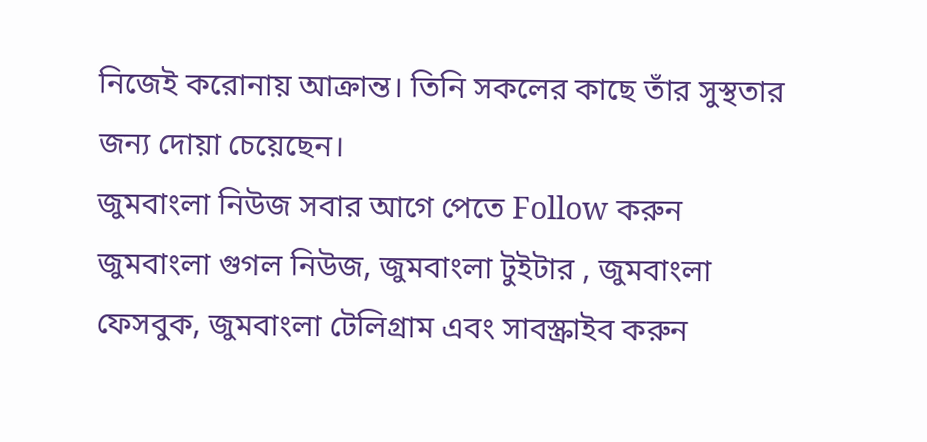নিজেই করোনায় আক্রান্ত। তিনি সকলের কাছে তাঁর সুস্থতার জন্য দোয়া চেয়েছেন।
জুমবাংলা নিউজ সবার আগে পেতে Follow করুন জুমবাংলা গুগল নিউজ, জুমবাংলা টুইটার , জুমবাংলা ফেসবুক, জুমবাংলা টেলিগ্রাম এবং সাবস্ক্রাইব করুন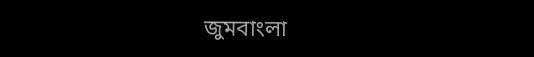জুমবাংলা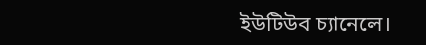ইউটিউব চ্যানেলে।